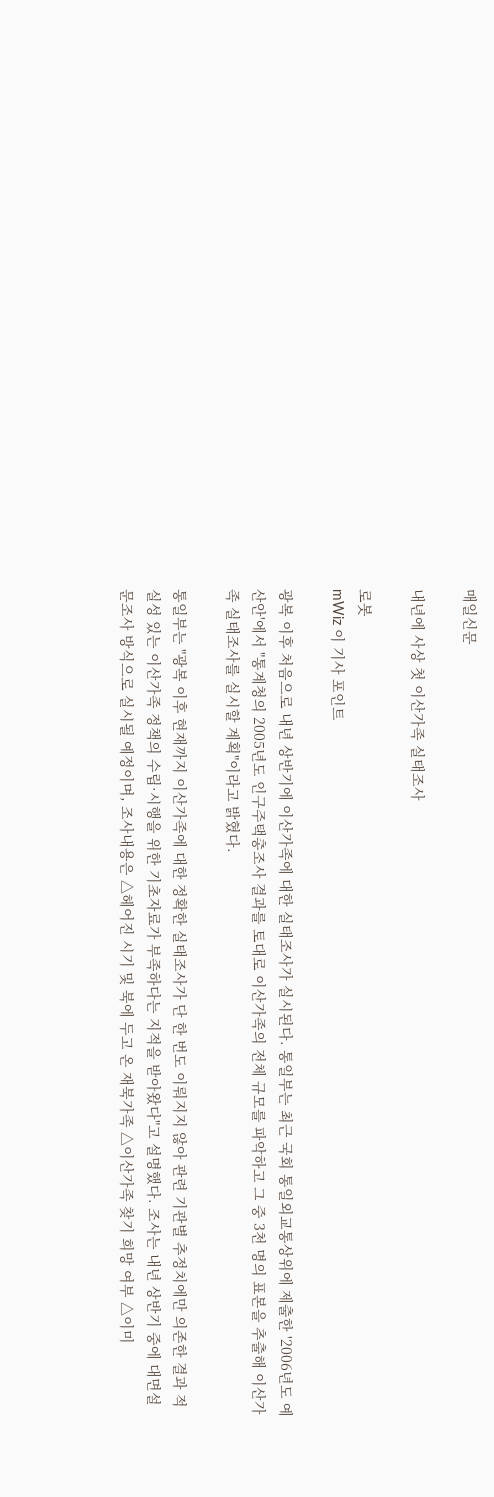매일신문

내년에 사상 첫 이산가족 실태조사

로봇
mWiz 이 기사 포인트

광복 이후 처음으로 내년 상반기에 이산가족에 대한 실태조사가 실시된다. 통일부는 최근 국회 통일외교통상위에 제출한 '2006년도 예산안'에서 "통계청의 2005년도 인구주택총조사 결과를 토대로 이산가족의 전체 규모를 파악하고 그 중 3천 명의 표본을 추출해 이산가족 실태조사를 실시할 계획"이라고 밝혔다.

통일부는 "광복 이후 현재까지 이산가족에 대한 정확한 실태조사가 단 한 번도 이뤄지지 않아 관련 기관별 추정치에만 의존한 결과 적실성 있는 이산가족 정책의 수립·시행을 위한 기초자료가 부족하다는 지적을 받아왔다"고 설명했다. 조사는 내년 상반기 중에 대면설문조사 방식으로 실시될 예정이며, 조사내용은 △헤어진 시기 및 북에 두고 온 재북가족 △이산가족 찾기 희망 여부 △이미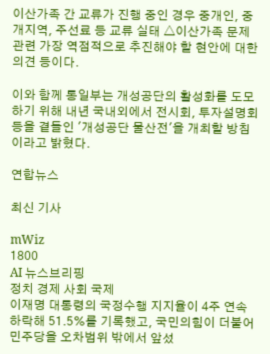이산가족 간 교류가 진행 중인 경우 중개인, 중개지역, 주선료 등 교류 실태 △이산가족 문제 관련 가장 역점적으로 추진해야 할 현안에 대한 의견 등이다.

이와 함께 통일부는 개성공단의 활성화를 도모하기 위해 내년 국내외에서 전시회, 투자설명회 등을 곁들인 '개성공단 물산전'을 개최할 방침이라고 밝혔다.

연합뉴스

최신 기사

mWiz
1800
AI 뉴스브리핑
정치 경제 사회 국제
이재명 대통령의 국정수행 지지율이 4주 연속 하락해 51.5%를 기록했고, 국민의힘이 더불어민주당을 오차범위 밖에서 앞섰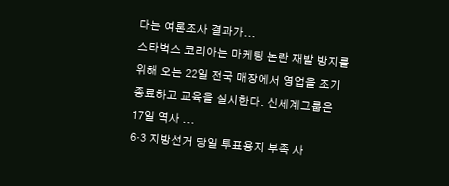다는 여론조사 결과가...
스타벅스 코리아는 마케팅 논란 재발 방지를 위해 오는 22일 전국 매장에서 영업을 조기 종료하고 교육을 실시한다. 신세계그룹은 17일 역사 ...
6·3 지방선거 당일 투표용지 부족 사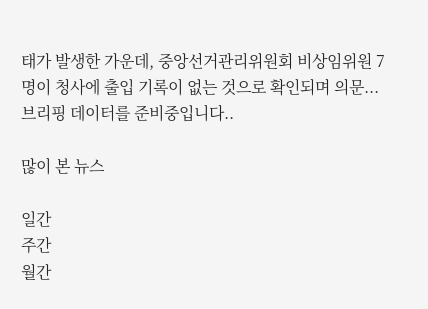태가 발생한 가운데, 중앙선거관리위원회 비상임위원 7명이 청사에 출입 기록이 없는 것으로 확인되며 의문...
브리핑 데이터를 준비중입니다..

많이 본 뉴스

일간
주간
월간